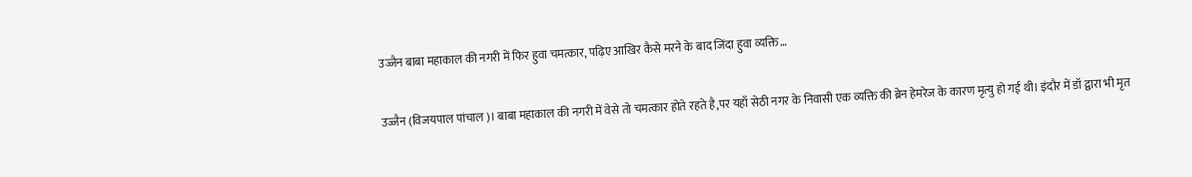उज्जैन बाबा महाकाल की नगरी में फिर हुवा चमत्कार, पढ़िए आखिर कैसे मरने के बाद जिंदा हुवा व्यक्ति…

उज्जैन (विजयपाल पांचाल)। बाबा महाकाल की नगरी में वेसे तो चमत्कार होते रहते है,पर यहाँ सेठी नगर के निवासी एक व्यक्ति की ब्रेन हेमरेज के कारण मृत्यु हो गई थी। इंदौर में डॉ द्वारा भी मृत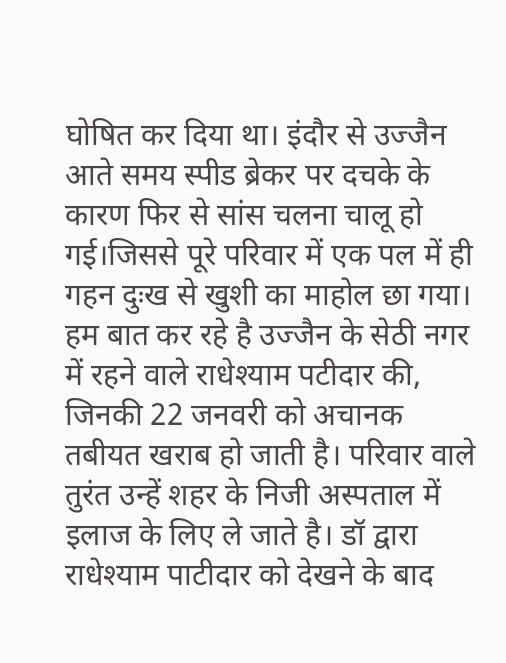घोषित कर दिया था। इंदौर से उज्जैन आते समय स्पीड ब्रेकर पर दचके के कारण फिर से सांस चलना चालू हो गई।जिससे पूरे परिवार में एक पल में ही गहन दुःख से खुशी का माहोल छा गया।
हम बात कर रहे है उज्जैन के सेठी नगर में रहने वाले राधेश्याम पटीदार की, जिनकी 22 जनवरी को अचानक तबीयत खराब हो जाती है। परिवार वाले तुरंत उन्हें शहर के निजी अस्पताल में इलाज के लिए ले जाते है। डॉ द्वारा राधेश्याम पाटीदार को देखने के बाद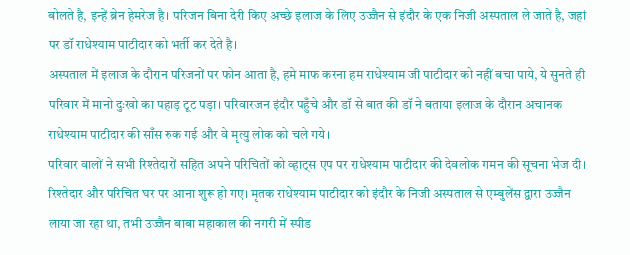बोलते है, इन्हें ब्रेन हेमरेज है। परिजन बिना देरी किए अच्छे इलाज के लिए उज्जैन से इंदौर के एक निजी अस्पताल ले जाते है, जहां पर डॉ राधेश्याम पाटीदार को भर्ती कर देते है।
अस्पताल में इलाज के दौरान परिजनों पर फोन आता है, हमे माफ करना हम राधेश्याम जी पाटीदार को नहीं बचा पाये, ये सुनते ही परिवार में मानो दुःखो का पहाड़ टूट पड़ा। परिवारजन इंदौर पहुँचे और डॉ से बात की डॉ ने बताया इलाज के दौरान अचानक राधेश्याम पाटीदार की साँस रुक गई और वे मृत्यु लोक को चले गये।
परिवार वालों ने सभी रिश्तेदारों सहित अपने परिचितों को व्हाट्स एप पर राधेश्याम पाटीदार की देवलोक गमन की सूचना भेज दी। रिश्तेदार और परिचित घर पर आना शुरू हो गए। मृतक राधेश्याम पाटीदार को इंदौर के निजी अस्पताल से एम्बुलेंस द्वारा उज्जैन लाया जा रहा था, तभी उज्जैन बाबा महाकाल की नगरी में स्पीड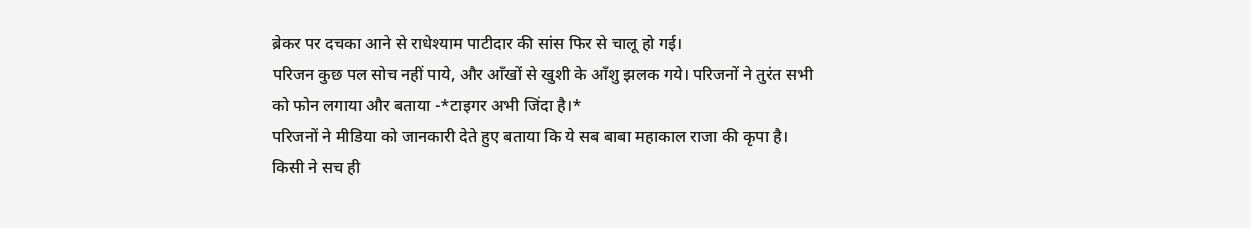ब्रेकर पर दचका आने से राधेश्याम पाटीदार की सांस फिर से चालू हो गई।
परिजन कुछ पल सोच नहीं पाये, और आँखों से खुशी के आँशु झलक गये। परिजनों ने तुरंत सभी को फोन लगाया और बताया -*टाइगर अभी जिंदा है।*
परिजनों ने मीडिया को जानकारी देते हुए बताया कि ये सब बाबा महाकाल राजा की कृपा है। किसी ने सच ही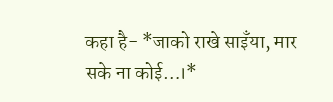कहा है- *जाको राखे साइँया, मार सके ना कोई…।*